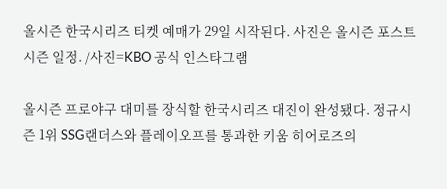올시즌 한국시리즈 티켓 예매가 29일 시작된다. 사진은 올시즌 포스트시즌 일정. /사진=KBO 공식 인스타그램

올시즌 프로야구 대미를 장식할 한국시리즈 대진이 완성됐다. 정규시즌 1위 SSG랜더스와 플레이오프를 통과한 키움 히어로즈의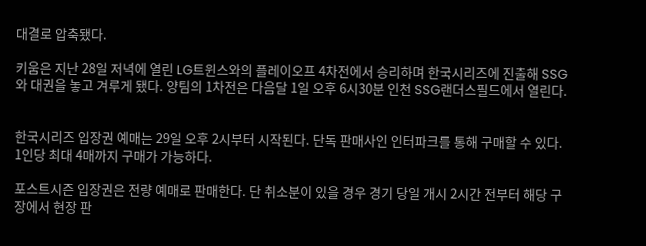대결로 압축됐다.

키움은 지난 28일 저녁에 열린 LG트윈스와의 플레이오프 4차전에서 승리하며 한국시리즈에 진출해 SSG와 대권을 놓고 겨루게 됐다. 양팀의 1차전은 다음달 1일 오후 6시30분 인천 SSG랜더스필드에서 열린다.


한국시리즈 입장권 예매는 29일 오후 2시부터 시작된다. 단독 판매사인 인터파크를 통해 구매할 수 있다. 1인당 최대 4매까지 구매가 가능하다.

포스트시즌 입장권은 전량 예매로 판매한다. 단 취소분이 있을 경우 경기 당일 개시 2시간 전부터 해당 구장에서 현장 판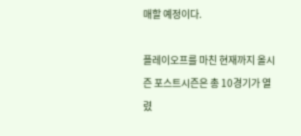매할 예정이다.

플레이오프를 마친 현재까지 올시즌 포스트시즌은 총 10경기가 열렸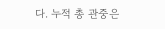다. 누적 총 관중은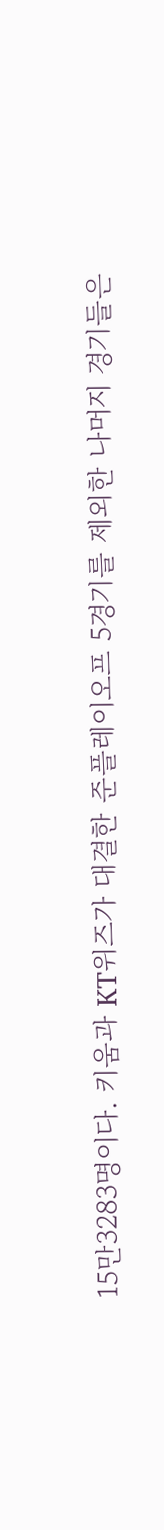15만3283명이다. 키움과 KT위즈가 대결한 준플레이오프 5경기를 제외한 나머지 경기들은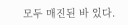모두 매진된 바 있다.